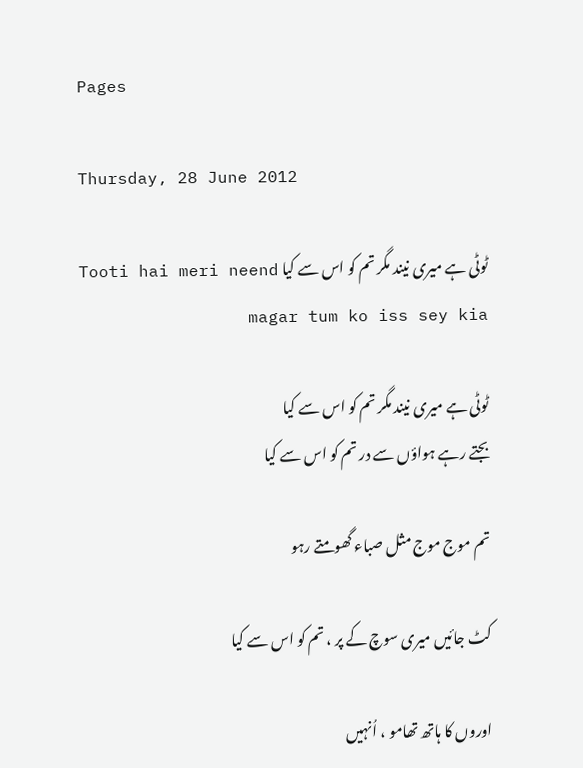Pages

Thursday, 28 June 2012

ٹوٹی ہے میری نیند مگر تم کو اس سے کیا Tooti hai meri neend magar tum ko iss sey kia

ٹوٹی ہے میری نیند مگر تم کو اس سے کیا
بجتے رہے ہواؤں سے در تم کو اس سے کیا

تم موج موج مثل صباء گھومتے رہو

کٹ جائیں میری سوچ کے پر ، تم کو اس سے کیا

اوروں کا ہاتھ تھامو ، اُنہیں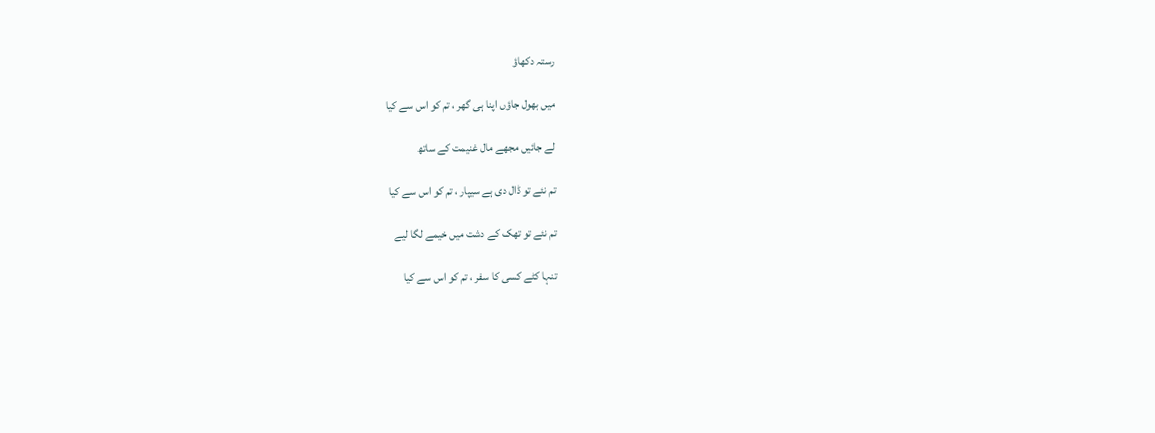رستہ دکھاؤ

میں بھول جاؤں اپنا ہی گھر ، تم کو اس سے کیا

لے جائیں مجھے مال غنیمت کے ساتھ

تم نئے تو ڈال دی ہے سیپار ، تم کو اس سے کیا

تم نئے تو تھک کے دشت میں خیمے لگا لیے

تنہا کٹے کسی کا سفر ، تم کو اس سے کیا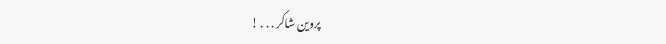پروین شاکر . . . !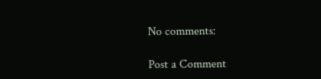No comments:

Post a Comment